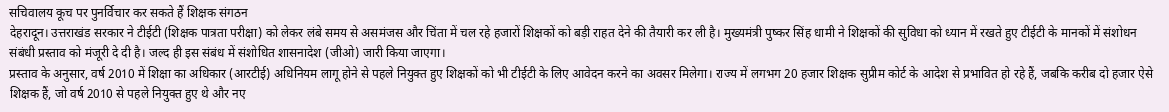सचिवालय कूच पर पुनर्विचार कर सकते हैं शिक्षक संगठन
देहरादून। उत्तराखंड सरकार ने टीईटी (शिक्षक पात्रता परीक्षा) को लेकर लंबे समय से असमंजस और चिंता में चल रहे हजारों शिक्षकों को बड़ी राहत देने की तैयारी कर ली है। मुख्यमंत्री पुष्कर सिंह धामी ने शिक्षकों की सुविधा को ध्यान में रखते हुए टीईटी के मानकों में संशोधन संबंधी प्रस्ताव को मंजूरी दे दी है। जल्द ही इस संबंध में संशोधित शासनादेश (जीओ) जारी किया जाएगा।
प्रस्ताव के अनुसार, वर्ष 2010 में शिक्षा का अधिकार (आरटीई) अधिनियम लागू होने से पहले नियुक्त हुए शिक्षकों को भी टीईटी के लिए आवेदन करने का अवसर मिलेगा। राज्य में लगभग 20 हजार शिक्षक सुप्रीम कोर्ट के आदेश से प्रभावित हो रहे हैं, जबकि करीब दो हजार ऐसे शिक्षक हैं, जो वर्ष 2010 से पहले नियुक्त हुए थे और नए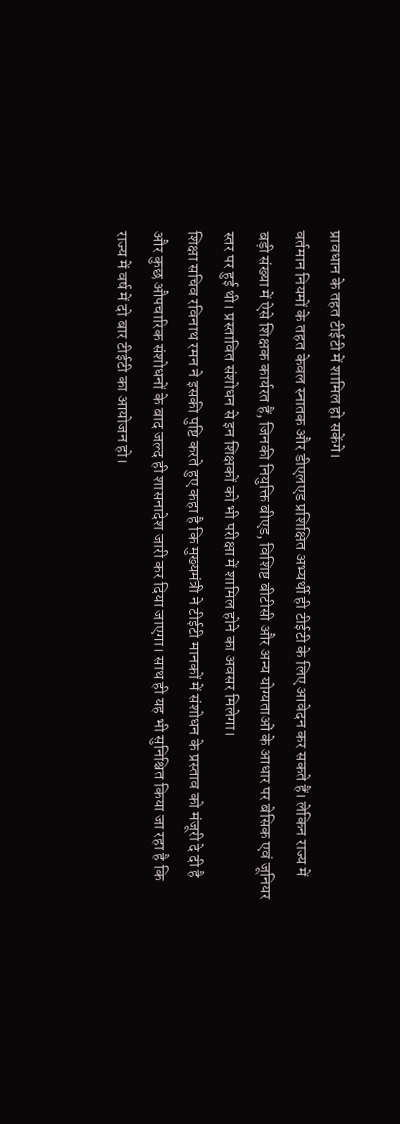प्रावधान के तहत टीईटी में शामिल हो सकेंगे।
वर्तमान नियमों के तहत केवल स्नातक और डीएलएड प्रशिक्षित अभ्यर्थी ही टीईटी के लिए आवेदन कर सकते हैं। लेकिन राज्य में बड़ी संख्या में ऐसे शिक्षक कार्यरत हैं, जिनकी नियुक्ति बीएड, विशिष्ट बीटीसी और अन्य योग्यताओं के आधार पर बेसिक एवं जूनियर स्तर पर हुई थी। प्रस्तावित संशोधन से इन शिक्षकों को भी परीक्षा में शामिल होने का अवसर मिलेगा।
शिक्षा सचिव रविनाथ रमन ने इसकी पुष्टि करते हुए कहा है कि मुख्यमंत्री ने टीईटी मानकों में संशोधन के प्रस्ताव को मंजूरी दे दी है और कुछ औपचारिक संशोधनों के बाद जल्द ही शासनादेश जारी कर दिया जाएगा। साथ ही यह भी सुनिश्चित किया जा रहा है कि राज्य में वर्ष में दो बार टीईटी का आयोजन हो।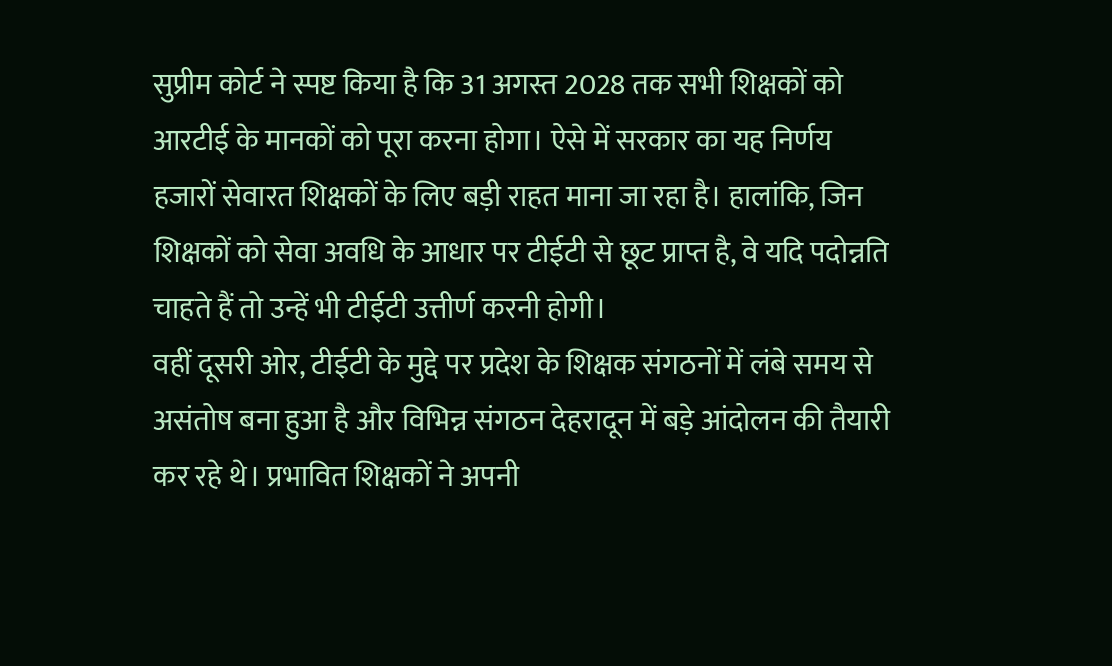सुप्रीम कोर्ट ने स्पष्ट किया है कि 31 अगस्त 2028 तक सभी शिक्षकों को आरटीई के मानकों को पूरा करना होगा। ऐसे में सरकार का यह निर्णय हजारों सेवारत शिक्षकों के लिए बड़ी राहत माना जा रहा है। हालांकि, जिन शिक्षकों को सेवा अवधि के आधार पर टीईटी से छूट प्राप्त है, वे यदि पदोन्नति चाहते हैं तो उन्हें भी टीईटी उत्तीर्ण करनी होगी।
वहीं दूसरी ओर, टीईटी के मुद्दे पर प्रदेश के शिक्षक संगठनों में लंबे समय से असंतोष बना हुआ है और विभिन्न संगठन देहरादून में बड़े आंदोलन की तैयारी कर रहे थे। प्रभावित शिक्षकों ने अपनी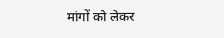मांगों को लेकर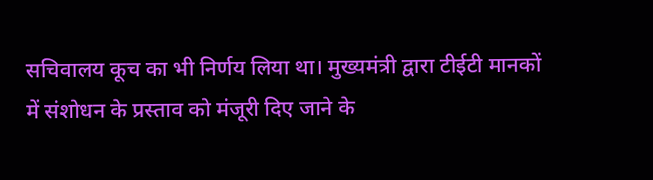सचिवालय कूच का भी निर्णय लिया था। मुख्यमंत्री द्वारा टीईटी मानकों में संशोधन के प्रस्ताव को मंजूरी दिए जाने के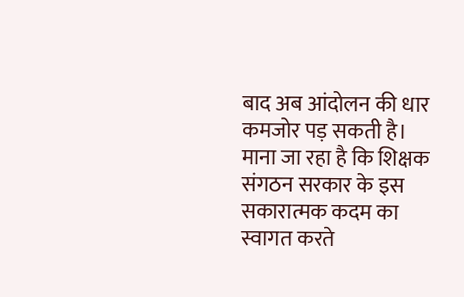बाद अब आंदोलन की धार कमजोर पड़ सकती है। माना जा रहा है कि शिक्षक संगठन सरकार के इस सकारात्मक कदम का स्वागत करते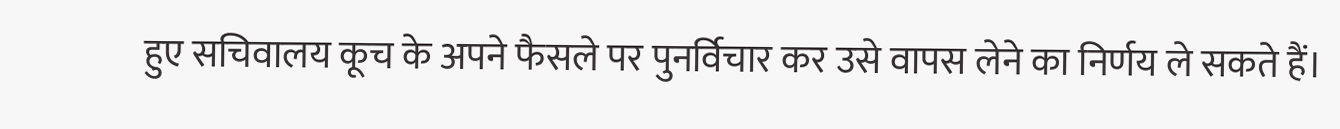हुए सचिवालय कूच के अपने फैसले पर पुनर्विचार कर उसे वापस लेने का निर्णय ले सकते हैं।